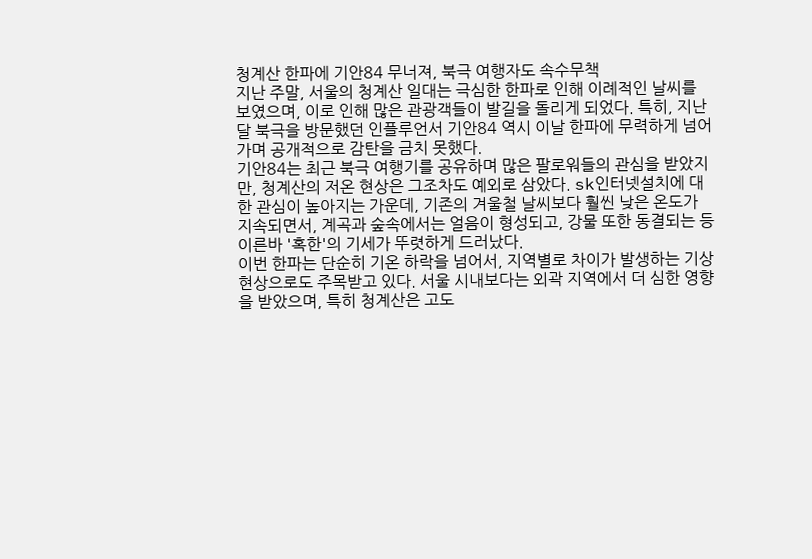청계산 한파에 기안84 무너져, 북극 여행자도 속수무책
지난 주말, 서울의 청계산 일대는 극심한 한파로 인해 이례적인 날씨를 보였으며, 이로 인해 많은 관광객들이 발길을 돌리게 되었다. 특히, 지난달 북극을 방문했던 인플루언서 기안84 역시 이날 한파에 무력하게 넘어가며 공개적으로 감탄을 금치 못했다.
기안84는 최근 북극 여행기를 공유하며 많은 팔로워들의 관심을 받았지만, 청계산의 저온 현상은 그조차도 예외로 삼았다. sk인터넷설치에 대한 관심이 높아지는 가운데, 기존의 겨울철 날씨보다 훨씬 낮은 온도가 지속되면서, 계곡과 숲속에서는 얼음이 형성되고, 강물 또한 동결되는 등 이른바 '혹한'의 기세가 뚜렷하게 드러났다.
이번 한파는 단순히 기온 하락을 넘어서, 지역별로 차이가 발생하는 기상 현상으로도 주목받고 있다. 서울 시내보다는 외곽 지역에서 더 심한 영향을 받았으며, 특히 청계산은 고도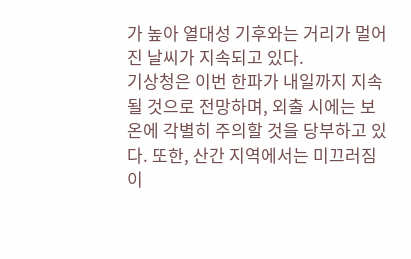가 높아 열대성 기후와는 거리가 멀어진 날씨가 지속되고 있다.
기상청은 이번 한파가 내일까지 지속될 것으로 전망하며, 외출 시에는 보온에 각별히 주의할 것을 당부하고 있다. 또한, 산간 지역에서는 미끄러짐이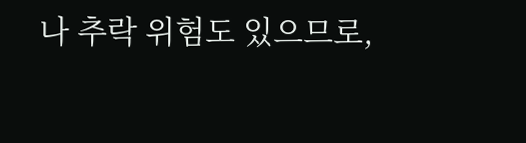나 추락 위험도 있으므로,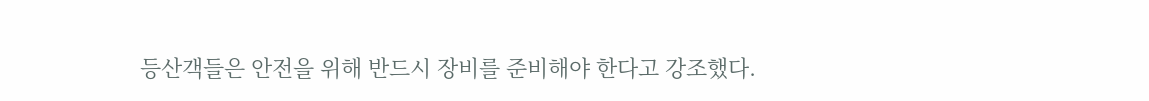등산객들은 안전을 위해 반드시 장비를 준비해야 한다고 강조했다.